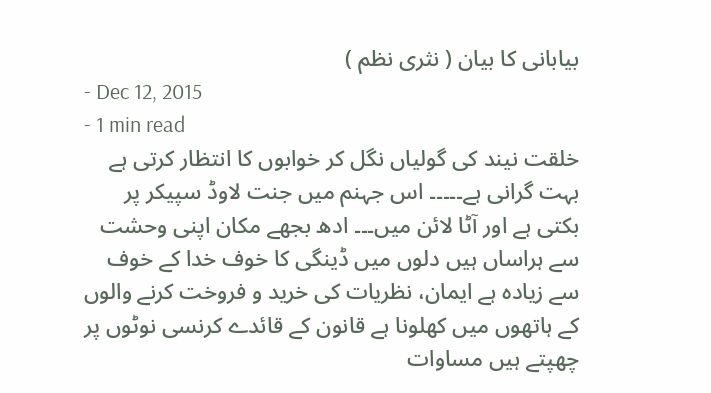بیابانی کا بیان ( نثری نظم )
- Dec 12, 2015
- 1 min read
خلقت نیند کی گولیاں نگل کر خوابوں کا انتظار کرتی ہے بہت گرانی ہے۔۔۔۔۔ اس جہنم میں جنت لاوڈ سپیکر پر بکتی ہے اور آٹا لائن میں۔۔۔ ادھ بجھے مکان اپنی وحشت سے ہراساں ہیں دلوں میں ڈینگی کا خوف خدا کے خوف سے زیادە ہے ایمان، نظریات کی خرید و فروخت کرنے والوں کے ہاتھوں میں کھلونا ہے قانون کے قائدے کرنسی نوٹوں پر چھپتے ہیں مساوات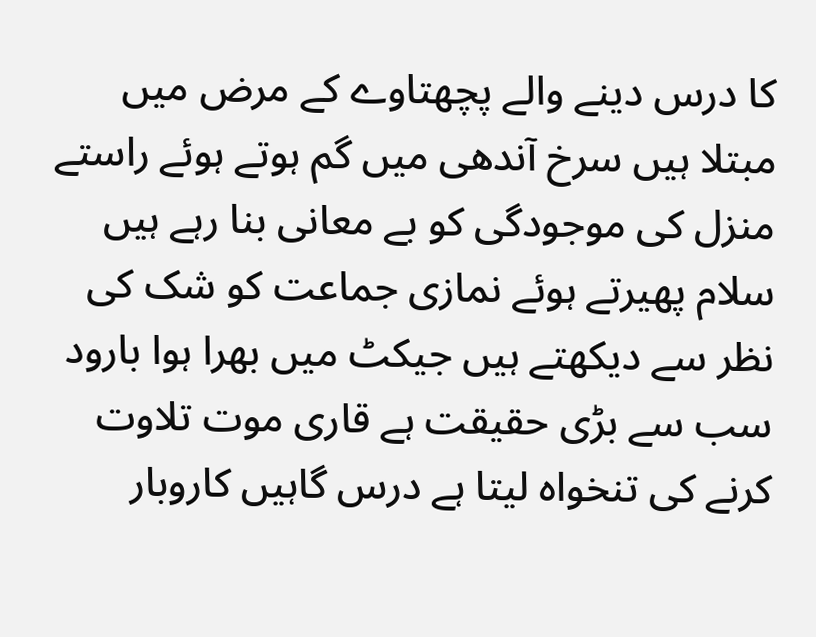کا درس دینے والے پچھتاوے کے مرض میں مبتلا ہیں سرخ آندھی میں گم ہوتے ہوئے راستے منزل کی موجودگی کو بے معانی بنا رہے ہیں سلام پھیرتے ہوئے نمازی جماعت کو شک کی نظر سے دیکھتے ہیں جیکٹ میں بھرا ہوا بارود سب سے بڑی حقیقت ہے قاری موت تلاوت کرنے کی تنخواە لیتا ہے درس گاہیں کاروبار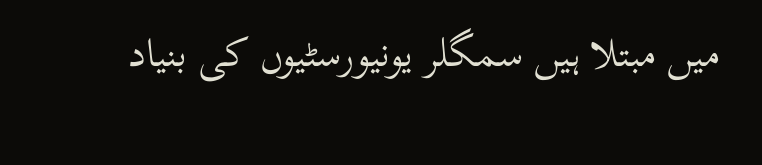میں مبتلا ہیں سمگلر یونیورسٹیوں کی بنیاد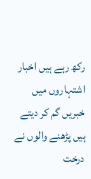رکھ رہے ہیں اخبار اشتہاروں میں خبریں گم کر دیتے ہیں پڑھنے والوں نے درخت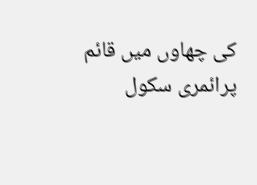کی چھاوں میں قائم پرائمری سکول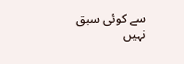سے کوئی سبق نہیں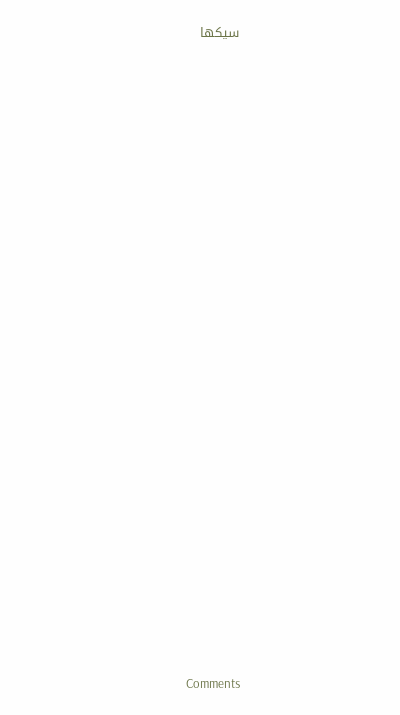سیکھا


































Comments